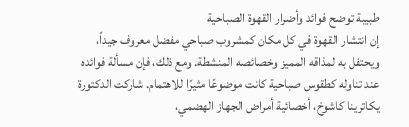طبيبة توضح فوائد وأضرار القهوة الصباحية
إن انتشار القهوة في كل مكان كمشروب صباحي مفضل معروف جيداً، ويحتفل به لمذاقه المميز وخصائصه المنشطة. ومع ذلك، فإن مسألة فوائده عند تناوله كطقوس صباحية كانت موضوعًا مثيرًا للاهتمام. شاركت الدكتورة يكاترينا كاشوخ، أخصائية أمراض الجهاز الهضمي،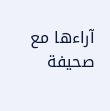آراءها مع صحيفة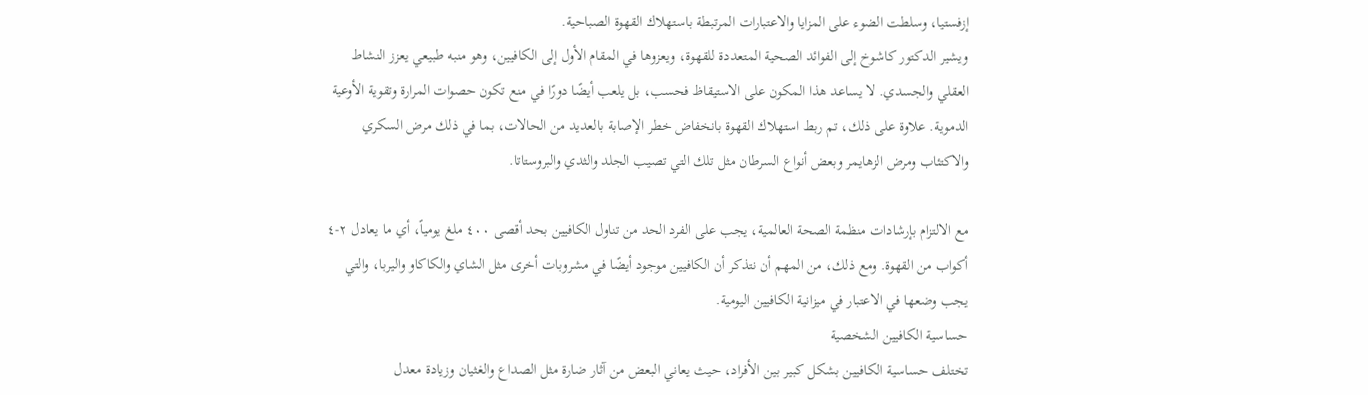إزفستيا، وسلطت الضوء على المزايا والاعتبارات المرتبطة باستهلاك القهوة الصباحية.
ويشير الدكتور كاشوخ إلى الفوائد الصحية المتعددة للقهوة، ويعزوها في المقام الأول إلى الكافيين، وهو منبه طبيعي يعزز النشاط العقلي والجسدي. لا يساعد هذا المكون على الاستيقاظ فحسب، بل يلعب أيضًا دورًا في منع تكون حصوات المرارة وتقوية الأوعية الدموية. علاوة على ذلك، تم ربط استهلاك القهوة بانخفاض خطر الإصابة بالعديد من الحالات، بما في ذلك مرض السكري والاكتئاب ومرض الزهايمر وبعض أنواع السرطان مثل تلك التي تصيب الجلد والثدي والبروستاتا.

مع الالتزام بإرشادات منظمة الصحة العالمية، يجب على الفرد الحد من تناول الكافيين بحد أقصى ٤٠٠ ملغ يومياً، أي ما يعادل ٢-٤ أكواب من القهوة. ومع ذلك، من المهم أن نتذكر أن الكافيين موجود أيضًا في مشروبات أخرى مثل الشاي والكاكاو واليربا، والتي يجب وضعها في الاعتبار في ميزانية الكافيين اليومية.
حساسية الكافيين الشخصية
تختلف حساسية الكافيين بشكل كبير بين الأفراد، حيث يعاني البعض من آثار ضارة مثل الصداع والغثيان وزيادة معدل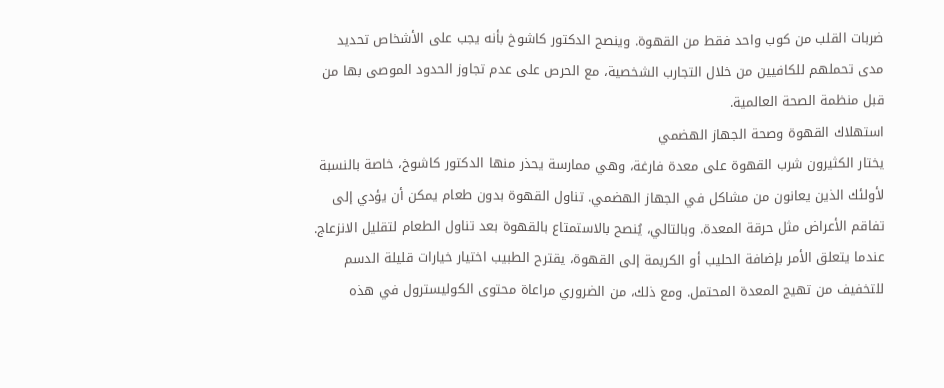ضربات القلب من كوب واحد فقط من القهوة. وينصح الدكتور كاشوخ بأنه يجب على الأشخاص تحديد مدى تحملهم للكافيين من خلال التجارب الشخصية، مع الحرص على عدم تجاوز الحدود الموصى بها من قبل منظمة الصحة العالمية.
استهلاك القهوة وصحة الجهاز الهضمي
يختار الكثيرون شرب القهوة على معدة فارغة، وهي ممارسة يحذر منها الدكتور كاشوخ، خاصة بالنسبة لأولئك الذين يعانون من مشاكل في الجهاز الهضمي. تناول القهوة بدون طعام يمكن أن يؤدي إلى تفاقم الأعراض مثل حرقة المعدة. وبالتالي، يُنصح بالاستمتاع بالقهوة بعد تناول الطعام لتقليل الانزعاج.
عندما يتعلق الأمر بإضافة الحليب أو الكريمة إلى القهوة، يقترح الطبيب اختيار خيارات قليلة الدسم للتخفيف من تهيج المعدة المحتمل. ومع ذلك، من الضروري مراعاة محتوى الكوليسترول في هذه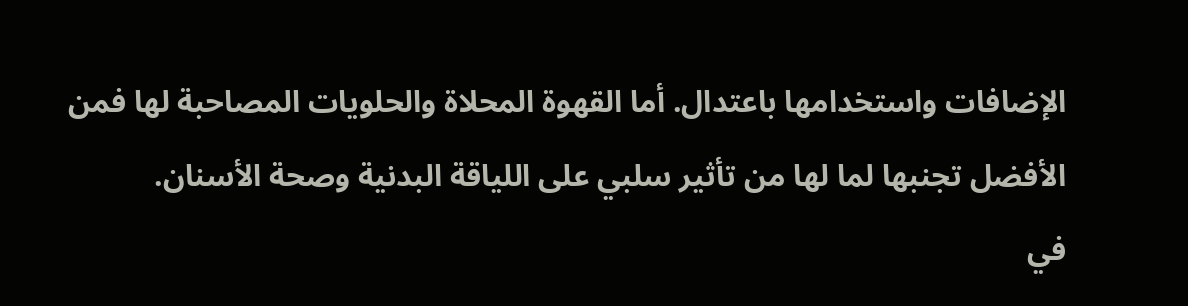الإضافات واستخدامها باعتدال. أما القهوة المحلاة والحلويات المصاحبة لها فمن الأفضل تجنبها لما لها من تأثير سلبي على اللياقة البدنية وصحة الأسنان.
في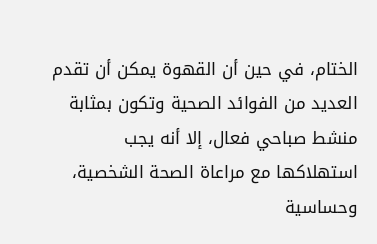الختام، في حين أن القهوة يمكن أن تقدم العديد من الفوائد الصحية وتكون بمثابة منشط صباحي فعال، إلا أنه يجب استهلاكها مع مراعاة الصحة الشخصية، وحساسية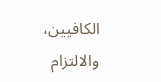الكافيين، والالتزام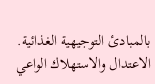بالمبادئ التوجيهية الغذائية. الاعتدال والاستهلاك الواعي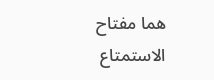هما مفتاح الاستمتاع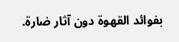بفوائد القهوة دون آثار ضارة.